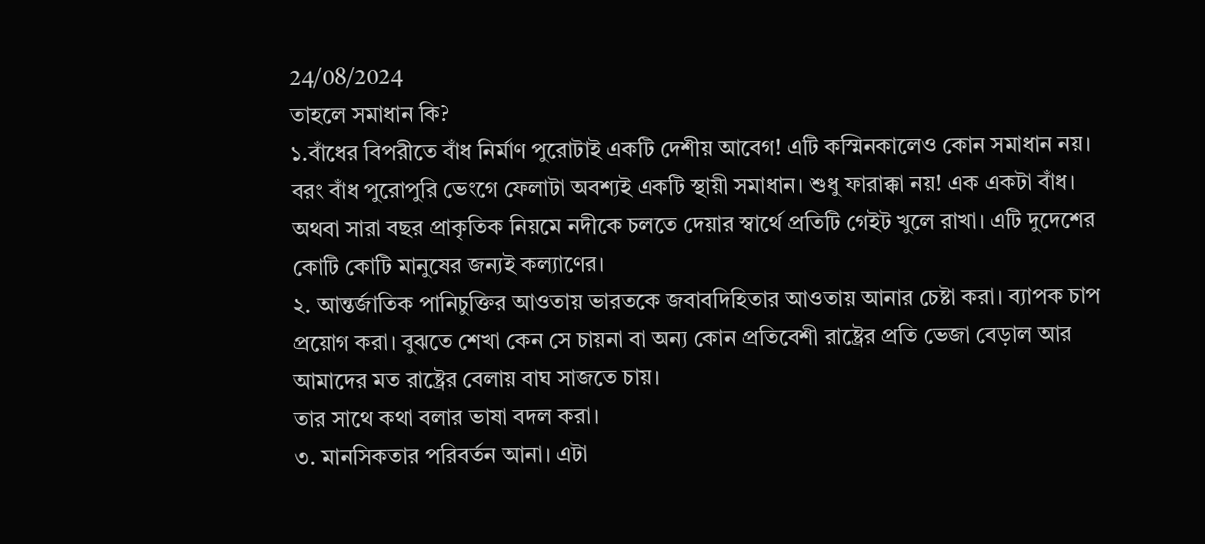24/08/2024
তাহলে সমাধান কি?
১.বাঁধের বিপরীতে বাঁধ নির্মাণ পুরোটাই একটি দেশীয় আবেগ! এটি কস্মিনকালেও কোন সমাধান নয়। বরং বাঁধ পুরোপুরি ভেংগে ফেলাটা অবশ্যই একটি স্থায়ী সমাধান। শুধু ফারাক্কা নয়! এক একটা বাঁধ। অথবা সারা বছর প্রাকৃতিক নিয়মে নদীকে চলতে দেয়ার স্বার্থে প্রতিটি গেইট খুলে রাখা। এটি দুদেশের কোটি কোটি মানুষের জন্যই কল্যাণের।
২. আন্তর্জাতিক পানিচুক্তির আওতায় ভারতকে জবাবদিহিতার আওতায় আনার চেষ্টা করা। ব্যাপক চাপ প্রয়োগ করা। বুঝতে শেখা কেন সে চায়না বা অন্য কোন প্রতিবেশী রাষ্ট্রের প্রতি ভেজা বেড়াল আর আমাদের মত রাষ্ট্রের বেলায় বাঘ সাজতে চায়।
তার সাথে কথা বলার ভাষা বদল করা।
৩. মানসিকতার পরিবর্তন আনা। এটা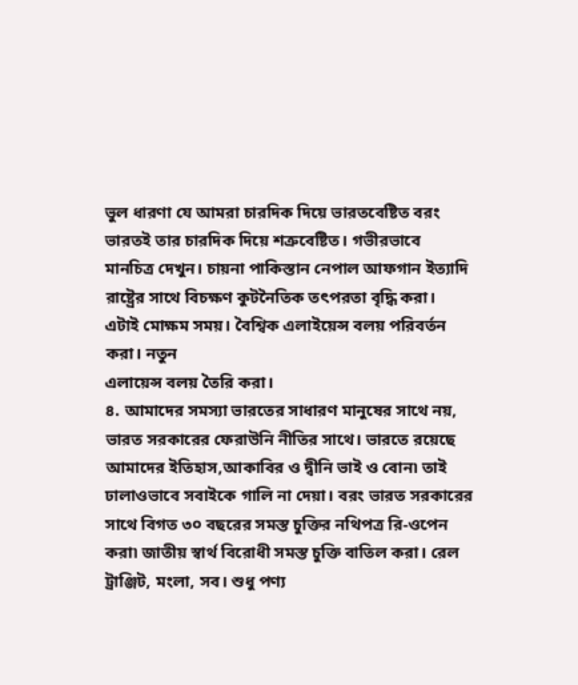ভুল ধারণা যে আমরা চারদিক দিয়ে ভারতবেষ্টিত বরং ভারতই তার চারদিক দিয়ে শত্রুবেষ্টিত। গভীরভাবে মানচিত্র দেখুন। চায়না পাকিস্তান নেপাল আফগান ইত্যাদি রাষ্ট্রের সাথে বিচক্ষণ কুটনৈতিক তৎপরতা বৃদ্ধি করা। এটাই মোক্ষম সময়। বৈশ্বিক এলাইয়েন্স বলয় পরিবর্তন করা। নতুন
এলায়েন্স বলয় তৈরি করা।
৪. আমাদের সমস্যা ভারতের সাধারণ মানুষের সাথে নয়, ভারত সরকারের ফেরাউনি নীতির সাথে। ভারতে রয়েছে আমাদের ইতিহাস,আকাবির ও দ্বীনি ভাই ও বোন৷ তাই ঢালাওভাবে সবাইকে গালি না দেয়া। বরং ভারত সরকারের সাথে বিগত ৩০ বছরের সমস্ত চুক্তির নথিপত্র রি-ওপেন করা৷ জাতীয় স্বার্থ বিরোধী সমস্ত চুক্তি বাতিল করা। রেল ট্রাঞ্জিট, মংলা, সব। শুধু পণ্য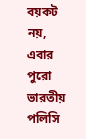বয়কট নয়, এবার পুরো ভারতীয় পলিসি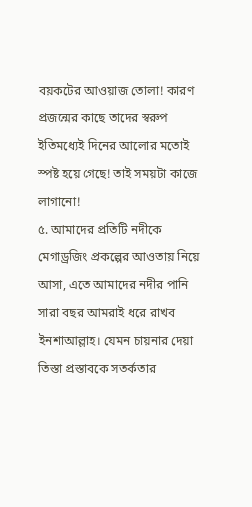বয়কটের আওয়াজ তোলা! কারণ প্রজন্মের কাছে তাদের স্বরুপ ইতিমধ্যেই দিনের আলোর মতোই স্পষ্ট হয়ে গেছে! তাই সময়টা কাজে লাগানো!
৫. আমাদের প্রতিটি নদীকে মেগাড্রজিং প্রকল্পের আওতায় নিয়ে আসা, এতে আমাদের নদীর পানি সারা বছর আমরাই ধরে রাখব ইনশাআল্লাহ। যেমন চায়নার দেয়া তিস্তা প্রস্তাবকে সতর্কতার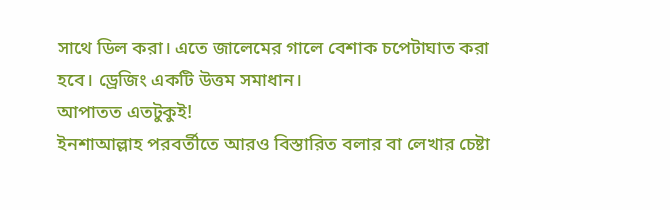সাথে ডিল করা। এতে জালেমের গালে বেশাক চপেটাঘাত করা হবে। ড্রেজিং একটি উত্তম সমাধান।
আপাতত এতটুকুই!
ইনশাআল্লাহ পরবর্তীতে আরও বিস্তারিত বলার বা লেখার চেষ্টা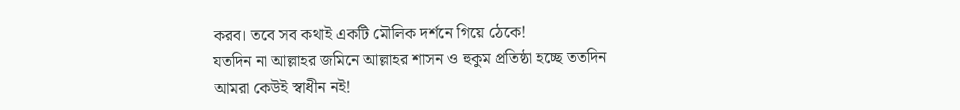করব। তবে সব কথাই একটি মৌলিক দর্শনে গিয়ে ঠেকে!
যতদিন না আল্লাহর জমিনে আল্লাহর শাসন ও হুকুম প্রতিষ্ঠা হচ্ছে ততদিন আমরা কেউই স্বাধীন নই!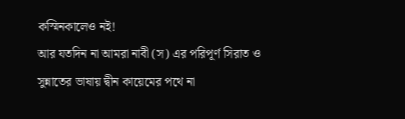কস্মিনকালেও নই!
আর যতদিন না আমরা নাবী (স) এর পরিপূর্ণ সিরাত ও সুন্নাতের ভাষায় দ্বীন কায়েমের পথে না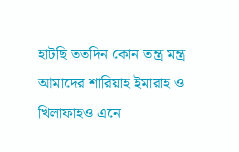হাটছি ততদিন কোন তন্ত্র মন্ত্র আমাদের শারিয়াহ ইমারাহ ও খিলাফাহও এনে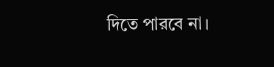দিতে পারবে না।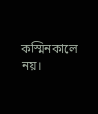কস্মিনকালে নয়।